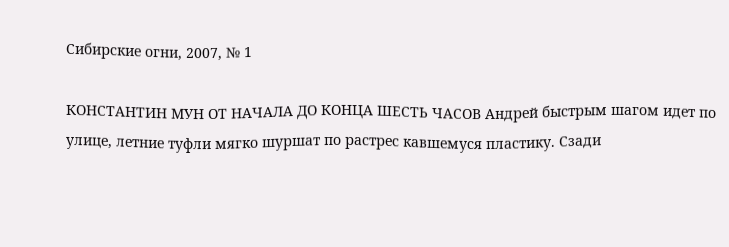Сибирские огни, 2007, № 1

КОНСТАНТИН МУН ОТ НАЧАЛА ДО КОНЦА ШЕСТЬ ЧАСОВ Андрей быстрым шагом идет по улице, летние туфли мягко шуршат по растрес кавшемуся пластику. Сзади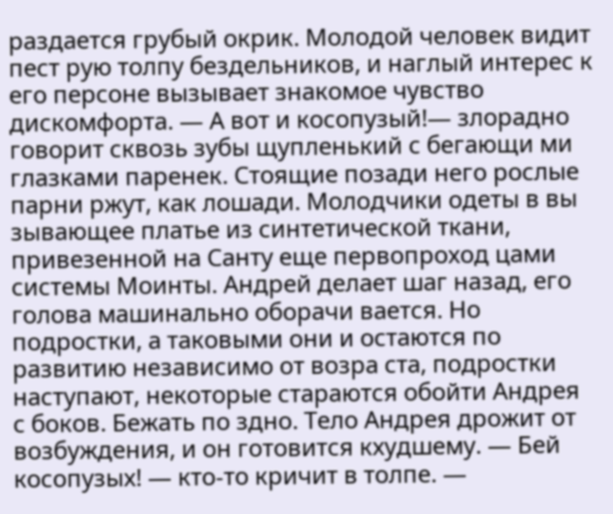раздается грубый окрик. Молодой человек видит пест рую толпу бездельников, и наглый интерес к его персоне вызывает знакомое чувство дискомфорта. — А вот и косопузый!— злорадно говорит сквозь зубы щупленький с бегающи ми глазками паренек. Стоящие позади него рослые парни ржут, как лошади. Молодчики одеты в вы зывающее платье из синтетической ткани, привезенной на Санту еще первопроход цами системы Моинты. Андрей делает шаг назад, его голова машинально оборачи вается. Но подростки, а таковыми они и остаются по развитию независимо от возра ста, подростки наступают, некоторые стараются обойти Андрея с боков. Бежать по здно. Тело Андрея дрожит от возбуждения, и он готовится кхудшему. — Бей косопузых! — кто-то кричит в толпе. —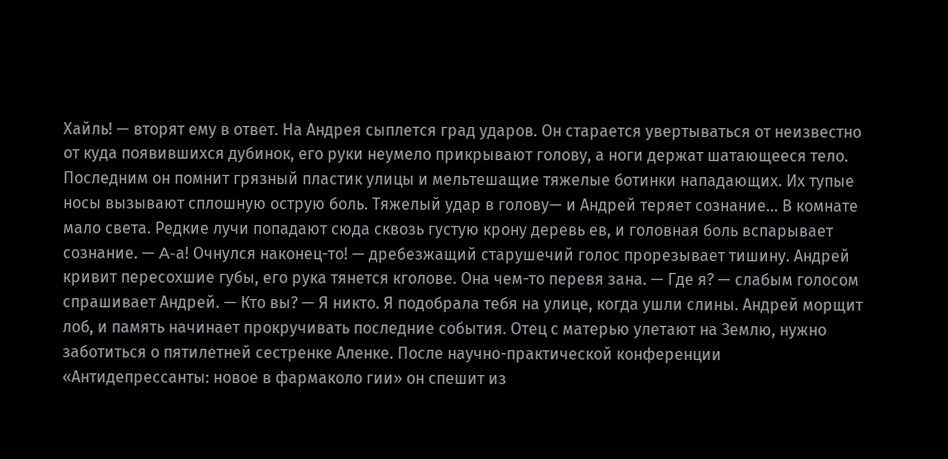Хайль! — вторят ему в ответ. На Андрея сыплется град ударов. Он старается увертываться от неизвестно от куда появившихся дубинок, его руки неумело прикрывают голову, а ноги держат шатающееся тело. Последним он помнит грязный пластик улицы и мельтешащие тяжелые ботинки нападающих. Их тупые носы вызывают сплошную острую боль. Тяжелый удар в голову— и Андрей теряет сознание... В комнате мало света. Редкие лучи попадают сюда сквозь густую крону деревь ев, и головная боль вспарывает сознание. — A-а! Очнулся наконец-то! — дребезжащий старушечий голос прорезывает тишину. Андрей кривит пересохшие губы, его рука тянется кголове. Она чем-то перевя зана. — Где я? — слабым голосом спрашивает Андрей. — Кто вы? — Я никто. Я подобрала тебя на улице, когда ушли слины. Андрей морщит лоб, и память начинает прокручивать последние события. Отец с матерью улетают на Землю, нужно заботиться о пятилетней сестренке Аленке. После научно-практической конференции «Антидепрессанты: новое в фармаколо гии» он спешит из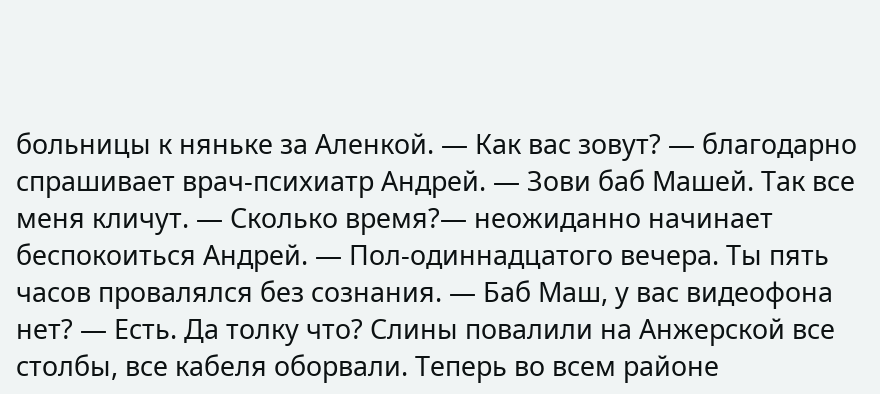больницы к няньке за Аленкой. — Как вас зовут? — благодарно спрашивает врач-психиатр Андрей. — Зови баб Машей. Так все меня кличут. — Сколько время?— неожиданно начинает беспокоиться Андрей. — Пол-одиннадцатого вечера. Ты пять часов провалялся без сознания. — Баб Маш, у вас видеофона нет? — Есть. Да толку что? Слины повалили на Анжерской все столбы, все кабеля оборвали. Теперь во всем районе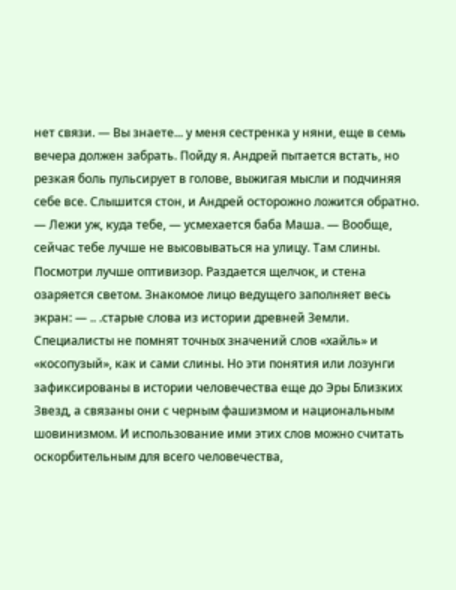нет связи. — Вы знаете... у меня сестренка у няни, еще в семь вечера должен забрать. Пойду я. Андрей пытается встать, но резкая боль пульсирует в голове, выжигая мысли и подчиняя себе все. Слышится стон, и Андрей осторожно ложится обратно. — Лежи уж, куда тебе, — усмехается баба Маша. — Вообще, сейчас тебе лучше не высовываться на улицу. Там слины. Посмотри лучше оптивизор. Раздается щелчок, и стена озаряется светом. Знакомое лицо ведущего заполняет весь экран: — .. .старые слова из истории древней Земли. Специалисты не помнят точных значений слов «хайль» и «косопузый», как и сами слины. Но эти понятия или лозунги зафиксированы в истории человечества еще до Эры Близких Звезд, а связаны они с черным фашизмом и национальным шовинизмом. И использование ими этих слов можно считать оскорбительным для всего человечества,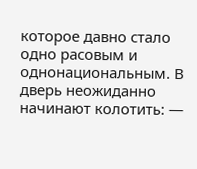которое давно стало одно расовым и однонациональным. В дверь неожиданно начинают колотить: —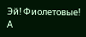Эй! Фиолетовые! А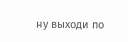ну выходи по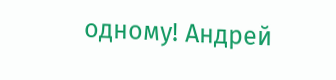одному! Андрей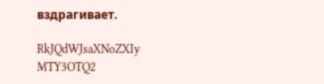вздрагивает.

RkJQdWJsaXNoZXIy MTY3OTQ2